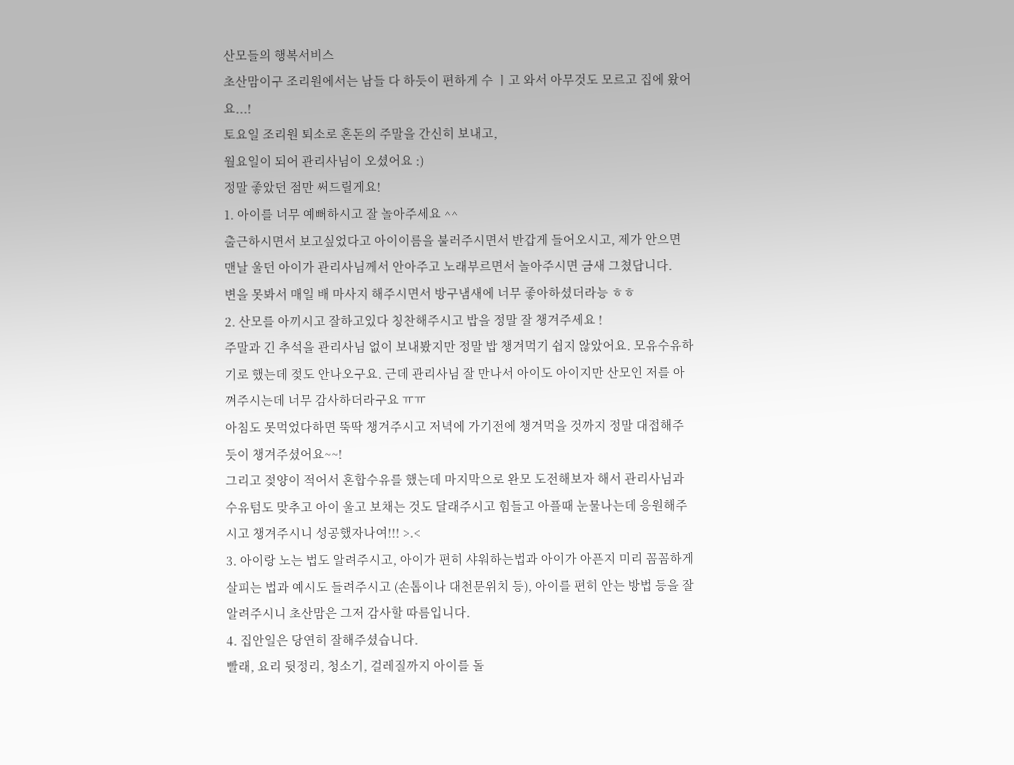산모들의 행복서비스
초산맘이구 조리원에서는 남들 다 하듯이 편하게 수 ㅣ고 와서 아무것도 모르고 집에 왔어요...!
토요일 조리원 퇴소로 혼돈의 주말을 간신히 보내고,
월요일이 되어 관리사님이 오셨어요 :)
정말 좋았던 점만 써드릴게요!
1. 아이를 너무 예뻐하시고 잘 놀아주세요 ^^
출근하시면서 보고싶었다고 아이이름을 불러주시면서 반갑게 들어오시고, 제가 안으면 맨날 울던 아이가 관리사님께서 안아주고 노래부르면서 놀아주시면 금새 그쳤답니다.
변을 못봐서 매일 배 마사지 해주시면서 방구냄새에 너무 좋아하셨더라능 ㅎㅎ
2. 산모를 아끼시고 잘하고있다 칭찬해주시고 밥을 정말 잘 챙겨주세요 !
주말과 긴 추석을 관리사님 없이 보내봤지만 정말 밥 챙겨먹기 쉽지 않았어요. 모유수유하기로 했는데 젖도 안나오구요. 근데 관리사님 잘 만나서 아이도 아이지만 산모인 저를 아껴주시는데 너무 감사하더라구요 ㅠㅠ
아침도 못먹었다하면 뚝딱 챙겨주시고 저녁에 가기전에 챙겨먹을 것까지 정말 대접해주듯이 챙겨주셨어요~~!
그리고 젖양이 적어서 혼합수유를 했는데 마지막으로 완모 도전해보자 해서 관리사님과 수유텀도 맞추고 아이 울고 보채는 것도 달래주시고 힘들고 아플때 눈물나는데 응원해주시고 챙겨주시니 성공했자나여!!! >.<
3. 아이랑 노는 법도 알려주시고, 아이가 편히 샤워하는법과 아이가 아픈지 미리 꼼꼼하게 살피는 법과 예시도 들려주시고 (손톱이나 대천문위치 등), 아이를 편히 안는 방법 등을 잘 알려주시니 초산맘은 그저 감사할 따름입니다.
4. 집안일은 당연히 잘해주셨습니다.
빨래, 요리 뒷정리, 청소기, 걸레질까지 아이를 돌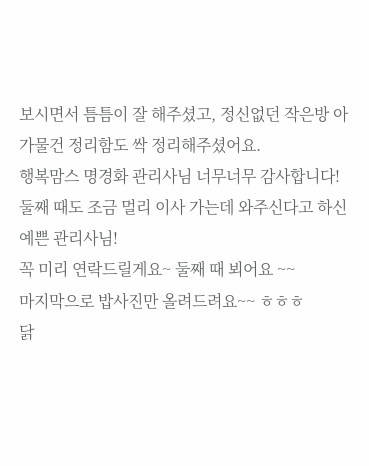보시면서 틈틈이 잘 해주셨고, 정신없던 작은방 아가물건 정리함도 싹 정리해주셨어요.
행복맘스 명경화 관리사님 너무너무 감사합니다!
둘째 때도 조금 멀리 이사 가는데 와주신다고 하신 예쁜 관리사님!
꼭 미리 연락드릴게요~ 둘째 때 뵈어요 ~~
마지막으로 밥사진만 올려드려요~~ ㅎㅎㅎ
닭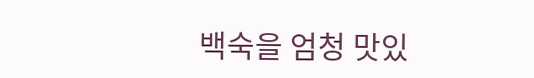백숙을 엄청 맛있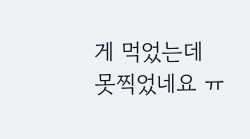게 먹었는데 못찍었네요 ㅠ